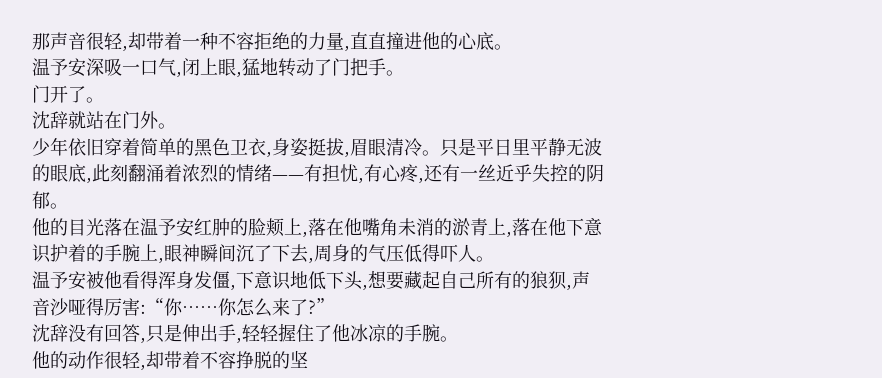那声音很轻,却带着一种不容拒绝的力量,直直撞进他的心底。
温予安深吸一口气,闭上眼,猛地转动了门把手。
门开了。
沈辞就站在门外。
少年依旧穿着简单的黑色卫衣,身姿挺拔,眉眼清冷。只是平日里平静无波的眼底,此刻翻涌着浓烈的情绪——有担忧,有心疼,还有一丝近乎失控的阴郁。
他的目光落在温予安红肿的脸颊上,落在他嘴角未消的淤青上,落在他下意识护着的手腕上,眼神瞬间沉了下去,周身的气压低得吓人。
温予安被他看得浑身发僵,下意识地低下头,想要藏起自己所有的狼狈,声音沙哑得厉害:“你……你怎么来了?”
沈辞没有回答,只是伸出手,轻轻握住了他冰凉的手腕。
他的动作很轻,却带着不容挣脱的坚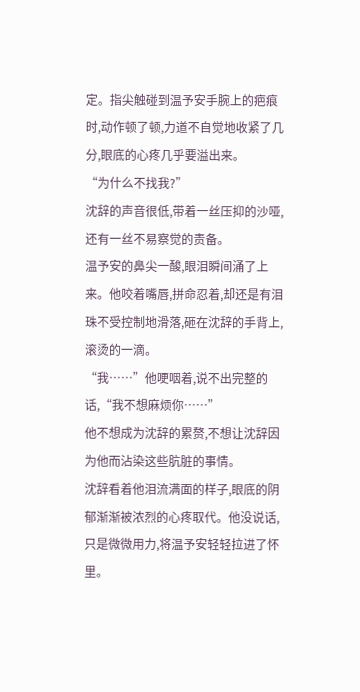定。指尖触碰到温予安手腕上的疤痕时,动作顿了顿,力道不自觉地收紧了几分,眼底的心疼几乎要溢出来。
“为什么不找我?”
沈辞的声音很低,带着一丝压抑的沙哑,还有一丝不易察觉的责备。
温予安的鼻尖一酸,眼泪瞬间涌了上来。他咬着嘴唇,拼命忍着,却还是有泪珠不受控制地滑落,砸在沈辞的手背上,滚烫的一滴。
“我……”他哽咽着,说不出完整的话,“我不想麻烦你……”
他不想成为沈辞的累赘,不想让沈辞因为他而沾染这些肮脏的事情。
沈辞看着他泪流满面的样子,眼底的阴郁渐渐被浓烈的心疼取代。他没说话,只是微微用力,将温予安轻轻拉进了怀里。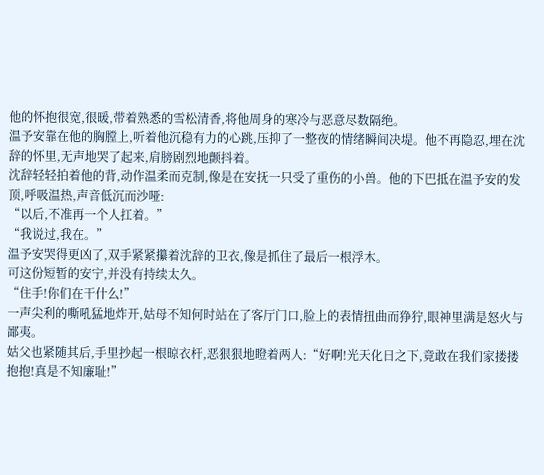他的怀抱很宽,很暖,带着熟悉的雪松清香,将他周身的寒冷与恶意尽数隔绝。
温予安靠在他的胸膛上,听着他沉稳有力的心跳,压抑了一整夜的情绪瞬间决堤。他不再隐忍,埋在沈辞的怀里,无声地哭了起来,肩膀剧烈地颤抖着。
沈辞轻轻拍着他的背,动作温柔而克制,像是在安抚一只受了重伤的小兽。他的下巴抵在温予安的发顶,呼吸温热,声音低沉而沙哑:
“以后,不准再一个人扛着。”
“我说过,我在。”
温予安哭得更凶了,双手紧紧攥着沈辞的卫衣,像是抓住了最后一根浮木。
可这份短暂的安宁,并没有持续太久。
“住手!你们在干什么!”
一声尖利的嘶吼猛地炸开,姑母不知何时站在了客厅门口,脸上的表情扭曲而狰狞,眼神里满是怒火与鄙夷。
姑父也紧随其后,手里抄起一根晾衣杆,恶狠狠地瞪着两人:“好啊!光天化日之下,竟敢在我们家搂搂抱抱!真是不知廉耻!”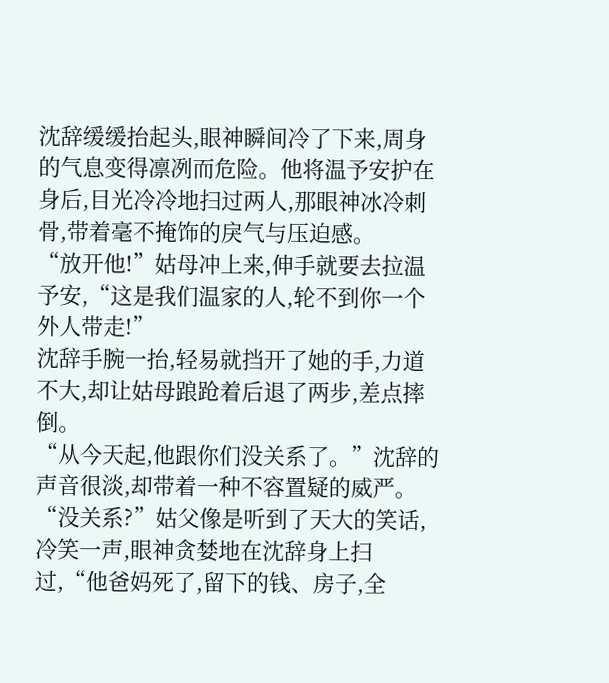沈辞缓缓抬起头,眼神瞬间冷了下来,周身的气息变得凛冽而危险。他将温予安护在身后,目光冷冷地扫过两人,那眼神冰冷刺骨,带着毫不掩饰的戾气与压迫感。
“放开他!”姑母冲上来,伸手就要去拉温予安,“这是我们温家的人,轮不到你一个外人带走!”
沈辞手腕一抬,轻易就挡开了她的手,力道不大,却让姑母踉跄着后退了两步,差点摔倒。
“从今天起,他跟你们没关系了。”沈辞的声音很淡,却带着一种不容置疑的威严。
“没关系?”姑父像是听到了天大的笑话,冷笑一声,眼神贪婪地在沈辞身上扫过,“他爸妈死了,留下的钱、房子,全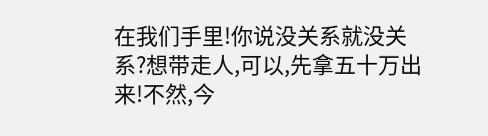在我们手里!你说没关系就没关系?想带走人,可以,先拿五十万出来!不然,今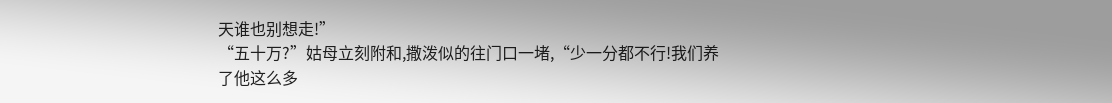天谁也别想走!”
“五十万?”姑母立刻附和,撒泼似的往门口一堵,“少一分都不行!我们养了他这么多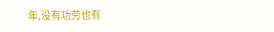年,没有功劳也有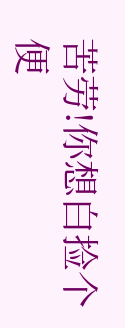苦劳!你想白捡个便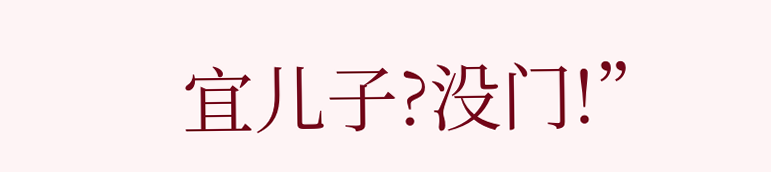宜儿子?没门!”